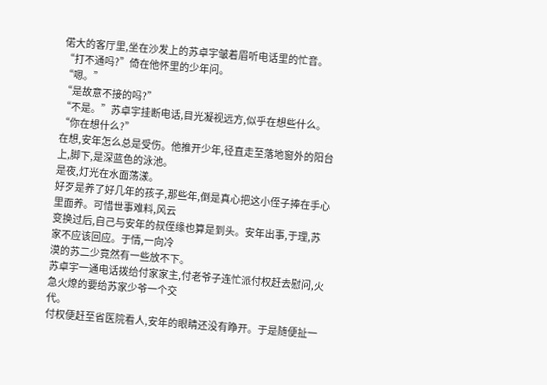偌大的客厅里,坐在沙发上的苏卓宇皱着眉听电话里的忙音。
“打不通吗?”倚在他怀里的少年问。
“嗯。”
“是故意不接的吗?”
“不是。”苏卓宇挂断电话,目光凝视远方,似乎在想些什么。
“你在想什么?”
在想,安年怎么总是受伤。他推开少年,径直走至落地窗外的阳台上,脚下,是深蓝色的泳池。
是夜,灯光在水面荡漾。
好歹是养了好几年的孩子,那些年,倒是真心把这小侄子捧在手心里面养。可惜世事难料,风云
变换过后,自己与安年的叔侄缘也算是到头。安年出事,于理,苏家不应该回应。于情,一向冷
漠的苏二少竟然有一些放不下。
苏卓宇一通电话拨给付家家主,付老爷子连忙派付权赶去慰问,火急火燎的要给苏家少爷一个交
代。
付权便赶至省医院看人,安年的眼睛还没有睁开。于是随便扯一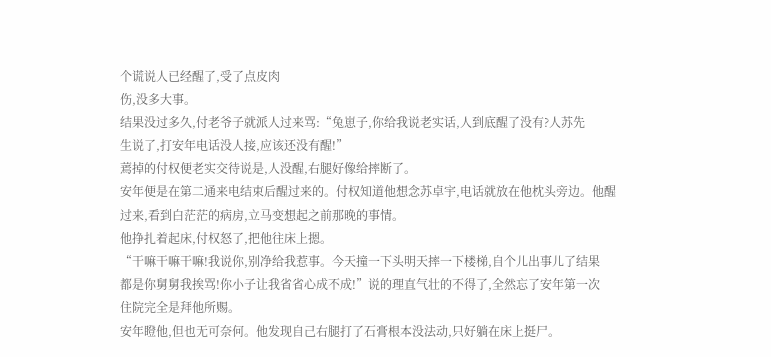个谎说人已经醒了,受了点皮肉
伤,没多大事。
结果没过多久,付老爷子就派人过来骂:“兔崽子,你给我说老实话,人到底醒了没有?人苏先
生说了,打安年电话没人接,应该还没有醒!”
蔫掉的付权便老实交待说是,人没醒,右腿好像给摔断了。
安年便是在第二通来电结束后醒过来的。付权知道他想念苏卓宇,电话就放在他枕头旁边。他醒
过来,看到白茫茫的病房,立马变想起之前那晚的事情。
他挣扎着起床,付权怒了,把他往床上摁。
“干嘛干嘛干嘛!我说你,别净给我惹事。今天撞一下头明天摔一下楼梯,自个儿出事儿了结果
都是你舅舅我挨骂!你小子让我省省心成不成!”说的理直气壮的不得了,全然忘了安年第一次
住院完全是拜他所赐。
安年瞪他,但也无可奈何。他发现自己右腿打了石膏根本没法动,只好躺在床上挺尸。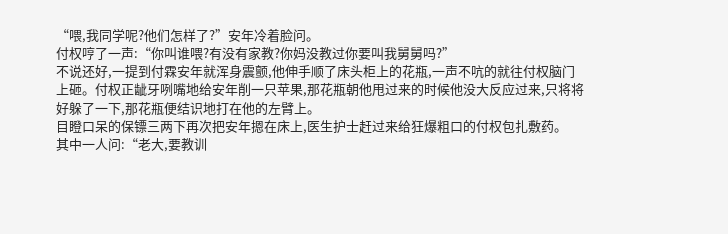“喂,我同学呢?他们怎样了?”安年冷着脸问。
付权哼了一声:“你叫谁喂?有没有家教?你妈没教过你要叫我舅舅吗?”
不说还好,一提到付霖安年就浑身震颤,他伸手顺了床头柜上的花瓶,一声不吭的就往付权脑门
上砸。付权正龇牙咧嘴地给安年削一只苹果,那花瓶朝他甩过来的时候他没大反应过来,只将将
好躲了一下,那花瓶便结识地打在他的左臂上。
目瞪口呆的保镖三两下再次把安年摁在床上,医生护士赶过来给狂爆粗口的付权包扎敷药。
其中一人问:“老大,要教训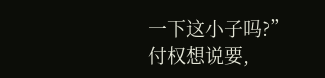一下这小子吗?”
付权想说要,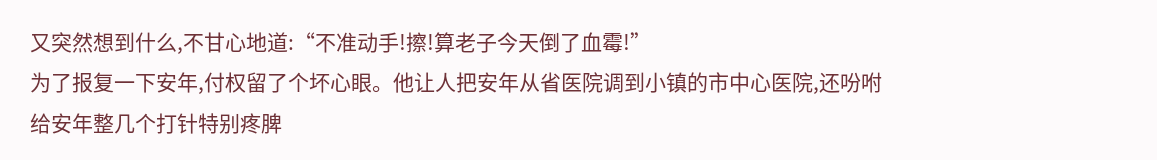又突然想到什么,不甘心地道:“不准动手!擦!算老子今天倒了血霉!”
为了报复一下安年,付权留了个坏心眼。他让人把安年从省医院调到小镇的市中心医院,还吩咐
给安年整几个打针特别疼脾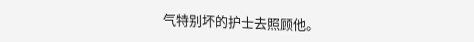气特别坏的护士去照顾他。